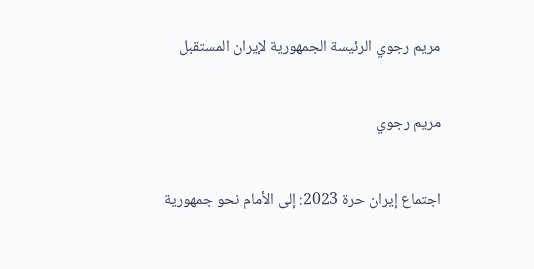مريم رجوي الرئيسة الجمهورية لإيران المستقبل

مريم رجوي

اجتماع إيران حرة 2023: إلى الأمام نحو جمهورية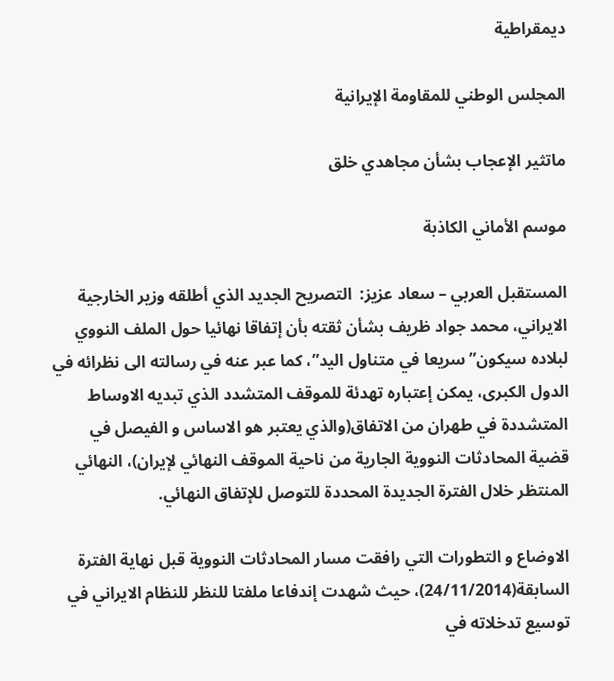ديمقراطية

المجلس الوطني للمقاومة الإيرانية

ماتثير الإعجاب بشأن مجاهدي خلق

موسم الأماني الکاذبة

المستقبل العربي – سعاد عزيز:  التصريح الجديد الذي أطلقه وزير الخارجية الايراني، محمد جواد ظريف بشأن ثقته بأن إتفاقا نهائيا حول الملف النووي لبلاده سيکون”سريعا في متناول اليد”، کما عبر عنه في رسالته الى نظرائه في الدول الکبرى، يمکن إعتباره تهدئة للموقف المتشدد الذي تبديه الاوساط المتشددة في طهران من الاتفاق(والذي يعتبر هو الاساس و الفيصل في قضية المحادثات النووية الجارية من ناحية الموقف النهائي لإيران)، النهائي المنتظر خلال الفترة الجديدة المحددة للتوصل للإتفاق النهائي.

الاوضاع و التطورات التي رافقت مسار المحادثات النووية قبل نهاية الفترة السابقة(24/11/2014)، حيث شهدت إندفاعا ملفتا للنظر للنظام الايراني في توسيع تدخلاته في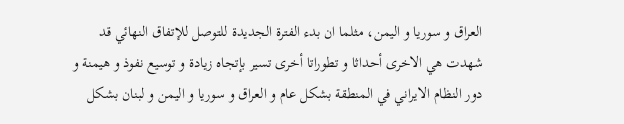العراق و سوريا و اليمن، مثلما ان بدء الفترة الجديدة للتوصل للإتفاق النهائي قد شهدت هي الاخرى أحداثا و تطوراتا أخرى تسير بإتجاه زيادة و توسيع نفوذ و هيمنة و دور النظام الايراني في المنطقة بشکل عام و العراق و سوريا و اليمن و لبنان بشکل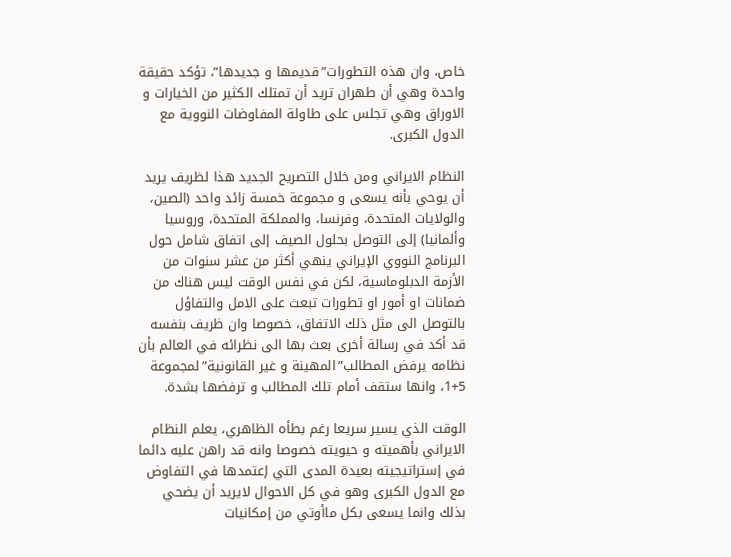خاص، وان هذه التطورات”قديمها و جديدها”، تؤکد حقيقة واحدة وهي أن طهران تريد أن تمتلك الکثير من الخيارات و الاوراق وهي تجلس على طاولة المفاوضات النووية مع الدول الکبرى.

النظام الايراني ومن خلال التصريح الجديد هذا لظريف يريد أن يوحي بأنه يسعى و مجموعة خمسة زائد واحد (الصين، والولايات المتحدة، وفرنسا، والمملكة المتحدة، وروسيا وألمانيا) إلى التوصل بحلول الصيف إلى اتفاق شامل حول البرنامج النووي الإيراني ينهي أكثر من عشر سنوات من الأزمة الدبلوماسية، لکن في نفس الوقت ليس هناك من ضمانات او أمور او تطورات تبعث على الامل والتفاؤل بالتوصل الى مثل ذلك الاتفاق، خصوصا وان ظريف بنفسه قد أکد في رسالة أخرى بعث بها الى نظرائه في العالم بأن نظامه يرفض المطالب”المهينة و غير القانونية”لمجموعة 5+1، وانها ستقف أمام تلك المطالب و ترفضها بشدة.

الوقت الذي يسير سريعا رغم بطأه الظاهري، يعلم النظام الايراني بأهميته و حيويته خصوصا وانه قد راهن عليه دائما في إستراتيجيته بعيدة المدى التي إعتمدها في التفاوض مع الدول الکبرى وهو في کل الاحوال لايريد أن يضحي بذلك وانما يسعى بکل ماأوتي من إمکانيات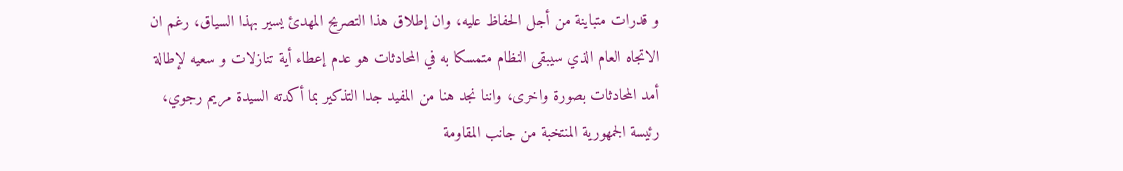و قدرات متباينة من أجل الحفاظ عليه، وان إطلاق هذا التصريح المهدئ يسير بهذا السياق، رغم ان الاتجاه العام الذي سيبقى النظام متمسکا به في المحادثات هو عدم إعطاء أية تنازلات و سعيه لإطالة أمد المحادثات بصورة واخرى، واننا نجد هنا من المفيد جدا التذکير بما أکدته السيدة مريم رجوي، رئيسة الجمهورية المنتخبة من جانب المقاومة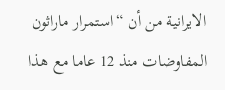الايرانية من أن “استمرار ماراثون المفاوضات منذ 12 عاما مع هذا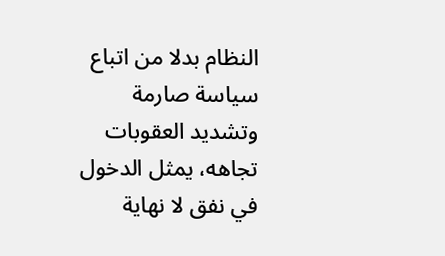النظام بدلا من اتباع سياسة صارمة وتشديد العقوبات تجاهه، يمثل الدخول في نفق لا نهاية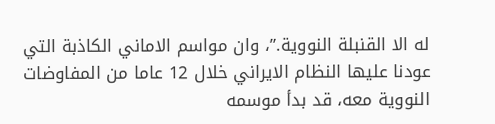له الا القنبلة النووية.”، وان مواسم الاماني الکاذبة التي عودنا عليها النظام الايراني خلال 12 عاما من المفاوضات النووية معه، قد بدأ موسمه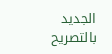الجديد بالتصريح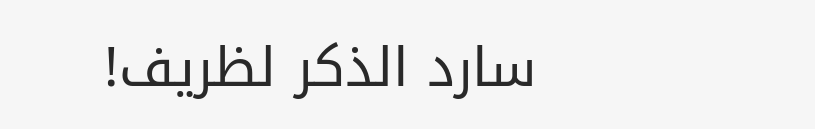سارد الذکر لظريف!